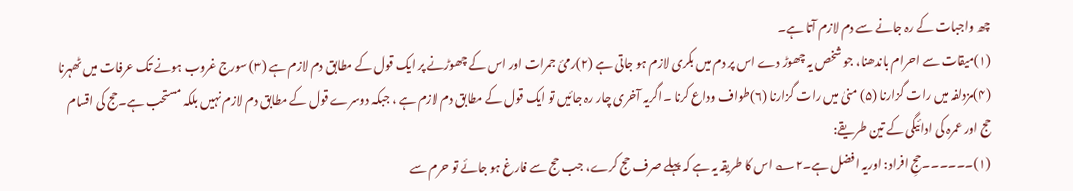چھ واجبات کے رہ جانے سے دم لازم آتا ہے۔
(۱)میقات سے احرام باندھنا، جو شخص یہ چھوڑ دے اس پر دم میں بکری لازم ہو جاتی ہے (۲)رمئ جمرات اور اس کے چھوڑنے پر ایک قول کے مطابق دم لازم ہے (۳) سورج غروب ہونے تک عرفات میں ٹھہرنا (۴)مزدلفہ میں رات گزارنا (۵) منیٰ میں رات گزارنا (۶)طواف وداع کرنا ۔اگریہ آخری چار رہ جائیں تو ایک قول کے مطابق دم لازم ہے ، جبکہ دوسرے قول کے مطابق دم لازم نہیں بلکہ مستحب ہے۔حج کی اقسام
حج اور عمرہ کی ادائیگی کے تین طریقے:
(۱)۔۔۔۔۔۔حجِ افراد: اوریہ افضل ہے۔۲؎ اس کا طریقہ یہ ہے کہ پہلے صرف حج کرے، جب حج سے فارغ ہو جائے تو حرم سے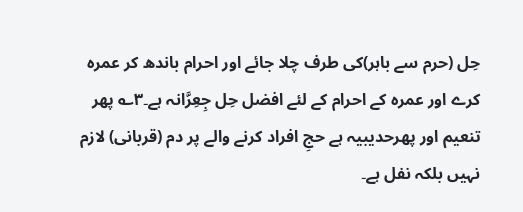حِل (حرم سے باہر)کی طرف چلا جائے اور احرام باندھ کر عمرہ کرے اور عمرہ کے احرام کے لئے افضل حِل جِعِرَّانہ ہے۔۳؎ پھر تنعیم اور پھرحدیبیہ ہے حجِ افراد کرنے والے پر دم (قربانی) لازم نہیں بلکہ نفل ہے۔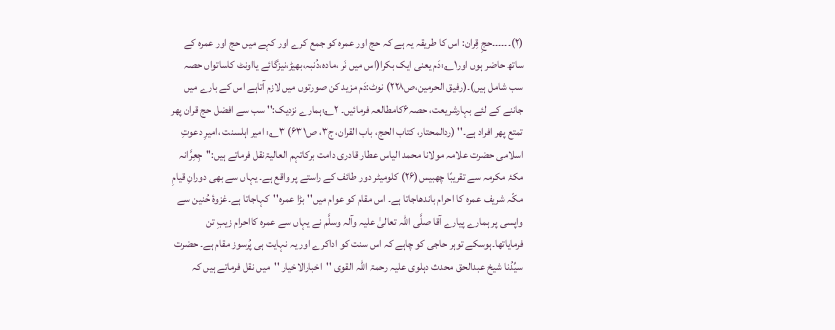(۲)۔۔۔۔۔۔حجِ قِران: اس کا طریقہ یہ ہے کہ حج اور عمرہ کو جمع کرے اور کہے میں حج اور عمرہ کے ساتھ حاضر ہوں اور۱؎:دَم یعنی ایک بکرا(اس میں نَر ،مادہ،دُنبہ،بھیڑ،نیزگائے یااونٹ کاساتواں حصہ سب شامل ہیں)۔(رفیق الحرمین،ص۲۲۸) نوٹ:دَم مزید کن صورتوں میں لازم آتاہے اس کے بارے میں جاننے کے لئے بہارشریعت، حصہ۶کامطالعہ فرمائیں۔ ۲؎:ہمارے نزدیک:'' سب سے افضل حج قران پھر تمتع پھر افراد ہے۔'' (ردالمحتار، کتاب الحج، باب القران، ج۳، ص۶۳۱) ۳؎: امیر اہلسنت ،امیرِ دعوتِ اسلامی حضرت علامہ مولانا محمد الیاس عطار قادری دامت برکاتہم العالیۃنقل فرماتے ہيں:''جِعِرَّانہ مکۂ مکرمہ سے تقریبًا چھبیس(۲۶) کلومیٹر دور طائف کے راستے پر واقع ہے۔ یہاں سے بھی دورانِ قیامِ مکّہ شریف عمرہ کا احرام باندھاجاتا ہے۔ اس مقام کو عوام میں''بڑا عمرہ''کہاجاتا ہے۔غزوۂ حُنین سے واپسی پر ہمارے پیارے آقا صلَّی اللہ تعالیٰ علیہ وآلہ وسلَّم نے یہاں سے عمرہ کااحرام زیبِ تن فرمایاتھا۔ہوسکے توہر حاجی کو چاہے کہ اس سنت کو اداکرے اور یہ نہایت ہی پُرسوز مقام ہے۔ حضرت سیِّدُنا شیخ عبدالحق محدث دہلوی علیہ رحمۃ اللہ القوی ''اخبارالاخیار ''میں نقل فرماتے ہیں کہ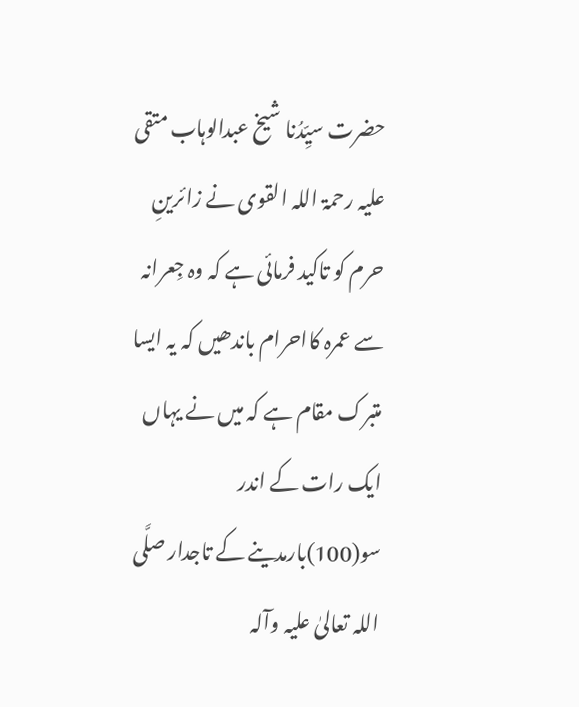حضرت سیِّدُنا شیخ عبدالوہاب متقی علیہ رحمۃ اللہ القوی نے زائرینِ حرم کو تاکید فرمائی ہے کہ وہ جِعرانہ سے عمرہ کااحرام باندھیں کہ یہ ایسا متبرک مقام ہے کہ میں نے یہاں ایک رات کے اندر سو(100)بارمدینے کے تاجدار صلَّی اللہ تعالیٰ علیہ وآلہ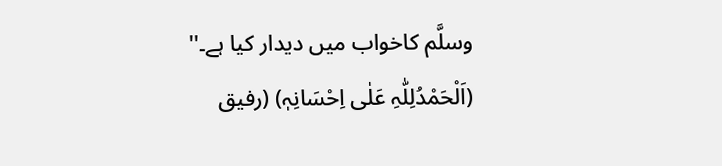وسلَّم کاخواب میں دیدار کیا ہے۔'' (اَلْحَمْدُلِلّٰہِ عَلٰی اِحْسَانِہٖ) (رفیق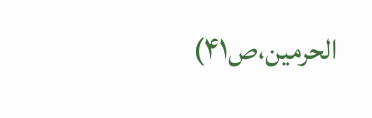الحرمین،ص۴۱)